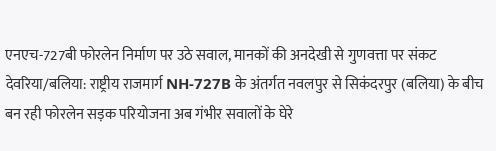एनएच-727बी फोरलेन निर्माण पर उठे सवाल, मानकों की अनदेखी से गुणवत्ता पर संकट
देवरिया/बलिया: राष्ट्रीय राजमार्ग NH-727B के अंतर्गत नवलपुर से सिकंदरपुर (बलिया) के बीच बन रही फोरलेन सड़क परियोजना अब गंभीर सवालों के घेरे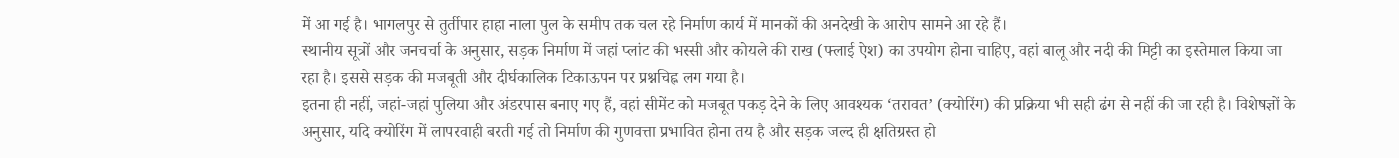में आ गई है। भागलपुर से तुर्तीपार हाहा नाला पुल के समीप तक चल रहे निर्माण कार्य में मानकों की अनदेखी के आरोप सामने आ रहे हैं।
स्थानीय सूत्रों और जनचर्चा के अनुसार, सड़क निर्माण में जहां प्लांट की भस्सी और कोयले की राख (फ्लाई ऐश) का उपयोग होना चाहिए, वहां बालू और नदी की मिट्टी का इस्तेमाल किया जा रहा है। इससे सड़क की मजबूती और दीर्घकालिक टिकाऊपन पर प्रश्नचिह्न लग गया है।
इतना ही नहीं, जहां-जहां पुलिया और अंडरपास बनाए गए हैं, वहां सीमेंट को मजबूत पकड़ देने के लिए आवश्यक ‘तरावत’ (क्योरिंग) की प्रक्रिया भी सही ढंग से नहीं की जा रही है। विशेषज्ञों के अनुसार, यदि क्योरिंग में लापरवाही बरती गई तो निर्माण की गुणवत्ता प्रभावित होना तय है और सड़क जल्द ही क्षतिग्रस्त हो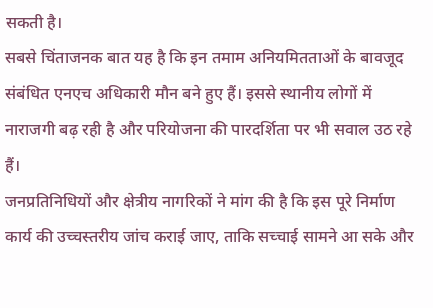सकती है।
सबसे चिंताजनक बात यह है कि इन तमाम अनियमितताओं के बावजूद संबंधित एनएच अधिकारी मौन बने हुए हैं। इससे स्थानीय लोगों में नाराजगी बढ़ रही है और परियोजना की पारदर्शिता पर भी सवाल उठ रहे हैं।
जनप्रतिनिधियों और क्षेत्रीय नागरिकों ने मांग की है कि इस पूरे निर्माण कार्य की उच्चस्तरीय जांच कराई जाए, ताकि सच्चाई सामने आ सके और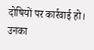दोषियों पर कार्रवाई हो। उनका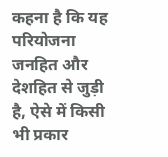कहना है कि यह परियोजना जनहित और देशहित से जुड़ी है, ऐसे में किसी भी प्रकार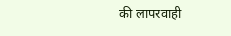की लापरवाही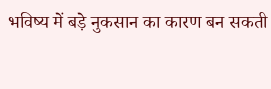भविष्य में बड़े नुकसान का कारण बन सकती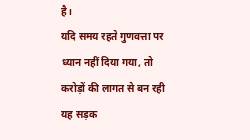है।
यदि समय रहते गुणवत्ता पर ध्यान नहीं दिया गया, तो करोड़ों की लागत से बन रही यह सड़क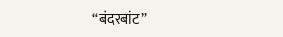“बंदरबांट”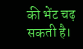की भेंट चढ़ सकती है।